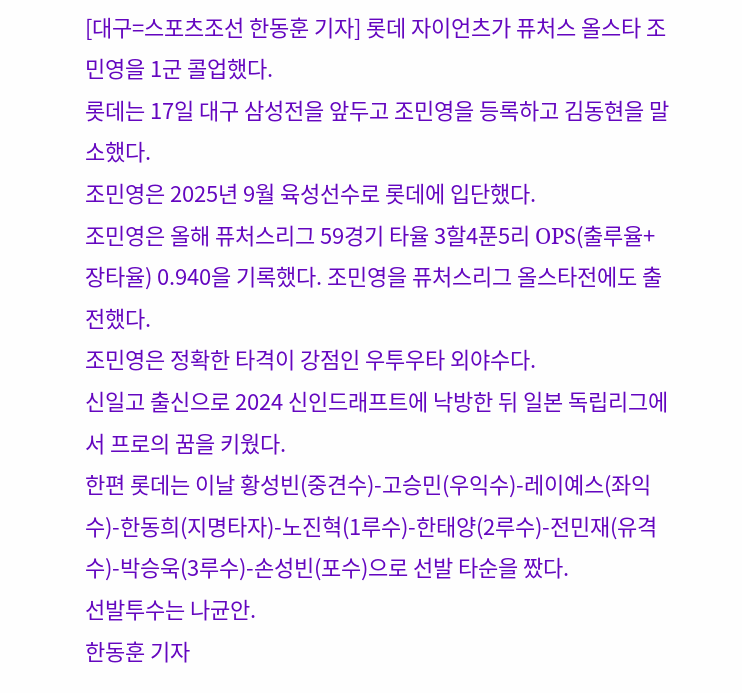[대구=스포츠조선 한동훈 기자] 롯데 자이언츠가 퓨처스 올스타 조민영을 1군 콜업했다.
롯데는 17일 대구 삼성전을 앞두고 조민영을 등록하고 김동현을 말소했다.
조민영은 2025년 9월 육성선수로 롯데에 입단했다.
조민영은 올해 퓨처스리그 59경기 타율 3할4푼5리 OPS(출루율+장타율) 0.940을 기록했다. 조민영을 퓨처스리그 올스타전에도 출전했다.
조민영은 정확한 타격이 강점인 우투우타 외야수다.
신일고 출신으로 2024 신인드래프트에 낙방한 뒤 일본 독립리그에서 프로의 꿈을 키웠다.
한편 롯데는 이날 황성빈(중견수)-고승민(우익수)-레이예스(좌익수)-한동희(지명타자)-노진혁(1루수)-한태양(2루수)-전민재(유격수)-박승욱(3루수)-손성빈(포수)으로 선발 타순을 짰다.
선발투수는 나균안.
한동훈 기자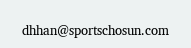dhhan@sportschosun.com